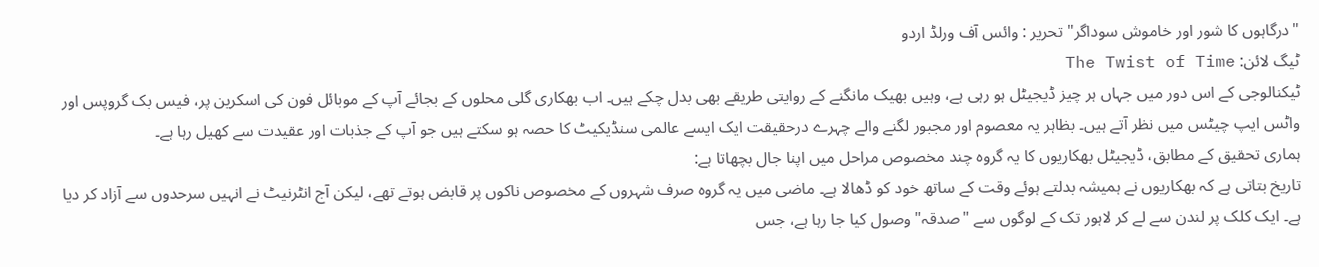"درگاہوں کا شور اور خاموش سوداگر" تحریر : وائس آف ورلڈ اردو
ٹیگ لائن: The Twist of Time
ٹیکنالوجی کے اس دور میں جہاں ہر چیز ڈیجیٹل ہو رہی ہے، وہیں بھیک مانگنے کے روایتی طریقے بھی بدل چکے ہیں۔ اب بھکاری گلی محلوں کے بجائے آپ کے موبائل فون کی اسکرین پر، فیس بک گروپس اور واٹس ایپ چیٹس میں نظر آتے ہیں۔ بظاہر یہ معصوم اور مجبور لگنے والے چہرے درحقیقت ایک ایسے عالمی سنڈیکیٹ کا حصہ ہو سکتے ہیں جو آپ کے جذبات اور عقیدت سے کھیل رہا ہے۔
ہماری تحقیق کے مطابق، ڈیجیٹل بھکاریوں کا یہ گروہ چند مخصوص مراحل میں اپنا جال بچھاتا ہے:
تاریخ بتاتی ہے کہ بھکاریوں نے ہمیشہ بدلتے ہوئے وقت کے ساتھ خود کو ڈھالا ہے۔ ماضی میں یہ گروہ صرف شہروں کے مخصوص ناکوں پر قابض ہوتے تھے، لیکن آج انٹرنیٹ نے انہیں سرحدوں سے آزاد کر دیا ہے۔ ایک کلک پر لندن سے لے کر لاہور تک کے لوگوں سے "صدقہ" وصول کیا جا رہا ہے، جس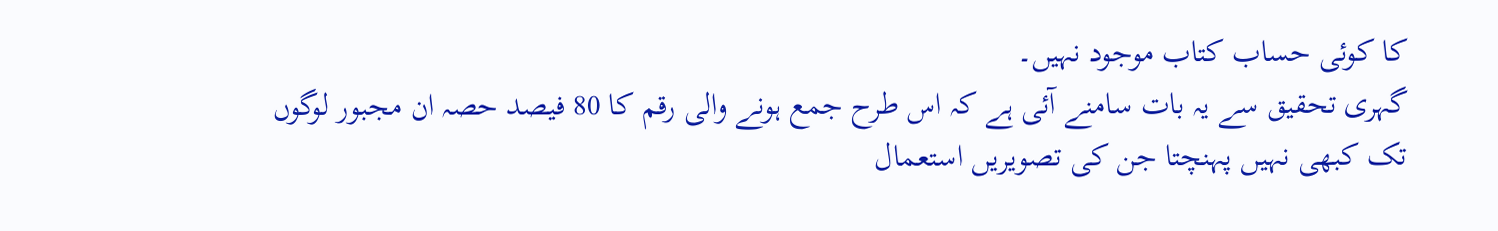کا کوئی حساب کتاب موجود نہیں۔
گہری تحقیق سے یہ بات سامنے آئی ہے کہ اس طرح جمع ہونے والی رقم کا 80 فیصد حصہ ان مجبور لوگوں تک کبھی نہیں پہنچتا جن کی تصویریں استعمال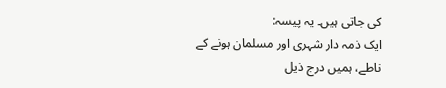کی جاتی ہیں۔ یہ پیسہ:
ایک ذمہ دار شہری اور مسلمان ہونے کے ناطے، ہمیں درج ذیل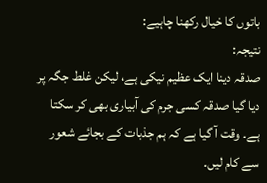باتوں کا خیال رکھنا چاہیے:
نتیجہ:
صدقہ دینا ایک عظیم نیکی ہے، لیکن غلط جگہ پر دیا گیا صدقہ کسی جرم کی آبیاری بھی کر سکتا ہے۔ وقت آ گیا ہے کہ ہم جذبات کے بجائے شعور سے کام لیں۔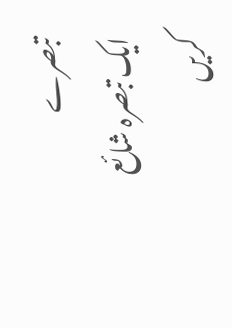تبصرے
ایک تبصرہ شائع کریں